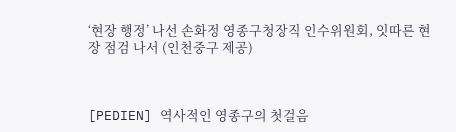‘현장 행정’ 나선 손화정 영종구청장직 인수위원회, 잇따른 현장 점검 나서 (인천중구 제공)



[PEDIEN] 역사적인 영종구의 첫걸음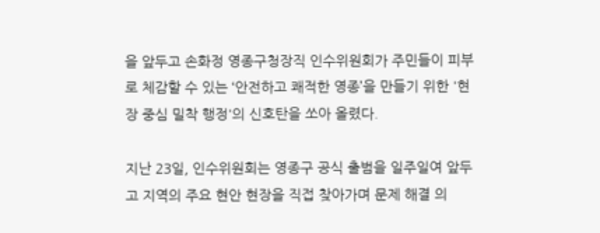을 앞두고 손화정 영종구청장직 인수위원회가 주민들이 피부로 체감할 수 있는 ‘안전하고 쾌적한 영종’을 만들기 위한 '현장 중심 밀착 행정'의 신호탄을 쏘아 올렸다.

지난 23일, 인수위원회는 영종구 공식 출범을 일주일여 앞두고 지역의 주요 현안 현장을 직접 찾아가며 문제 해결 의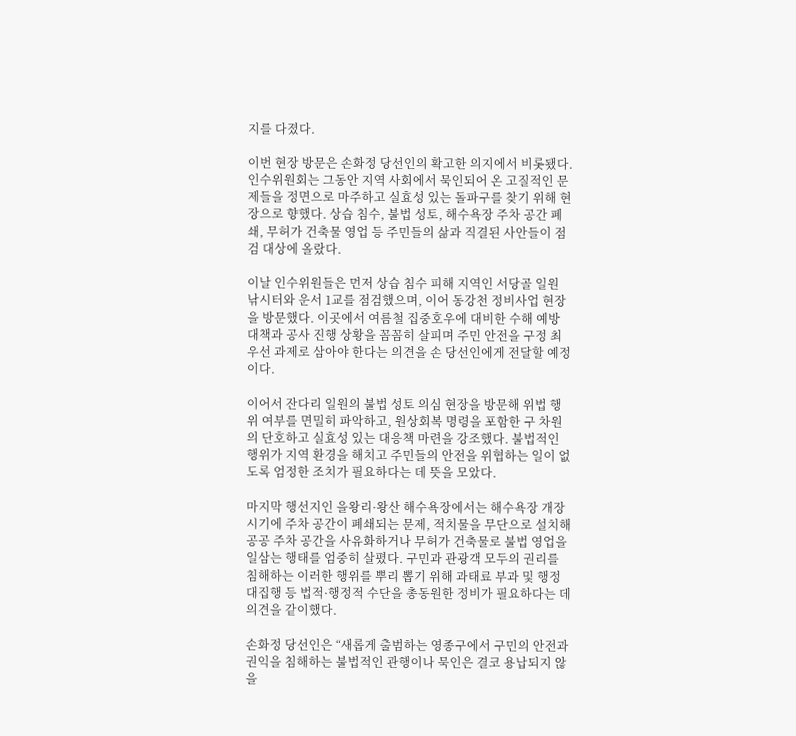지를 다졌다.

이번 현장 방문은 손화정 당선인의 확고한 의지에서 비롯됐다. 인수위원회는 그동안 지역 사회에서 묵인되어 온 고질적인 문제들을 정면으로 마주하고 실효성 있는 돌파구를 찾기 위해 현장으로 향했다. 상습 침수, 불법 성토, 해수욕장 주차 공간 폐쇄, 무허가 건축물 영업 등 주민들의 삶과 직결된 사안들이 점검 대상에 올랐다.

이날 인수위원들은 먼저 상습 침수 피해 지역인 서당골 일원 낚시터와 운서 1교를 점검했으며, 이어 동강천 정비사업 현장을 방문했다. 이곳에서 여름철 집중호우에 대비한 수해 예방 대책과 공사 진행 상황을 꼼꼼히 살피며 주민 안전을 구정 최우선 과제로 삼아야 한다는 의견을 손 당선인에게 전달할 예정이다.

이어서 잔다리 일원의 불법 성토 의심 현장을 방문해 위법 행위 여부를 면밀히 파악하고, 원상회복 명령을 포함한 구 차원의 단호하고 실효성 있는 대응책 마련을 강조했다. 불법적인 행위가 지역 환경을 해치고 주민들의 안전을 위협하는 일이 없도록 엄정한 조치가 필요하다는 데 뜻을 모았다.

마지막 행선지인 을왕리·왕산 해수욕장에서는 해수욕장 개장 시기에 주차 공간이 폐쇄되는 문제, 적치물을 무단으로 설치해 공공 주차 공간을 사유화하거나 무허가 건축물로 불법 영업을 일삼는 행태를 엄중히 살폈다. 구민과 관광객 모두의 권리를 침해하는 이러한 행위를 뿌리 뽑기 위해 과태료 부과 및 행정대집행 등 법적·행정적 수단을 총동원한 정비가 필요하다는 데 의견을 같이했다.

손화정 당선인은 “새롭게 출범하는 영종구에서 구민의 안전과 권익을 침해하는 불법적인 관행이나 묵인은 결코 용납되지 않을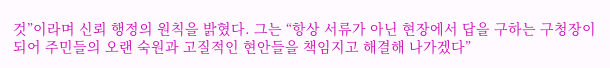것”이라며 신뢰 행정의 원칙을 밝혔다. 그는 “항상 서류가 아닌 현장에서 답을 구하는 구청장이 되어 주민들의 오랜 숙원과 고질적인 현안들을 책임지고 해결해 나가겠다”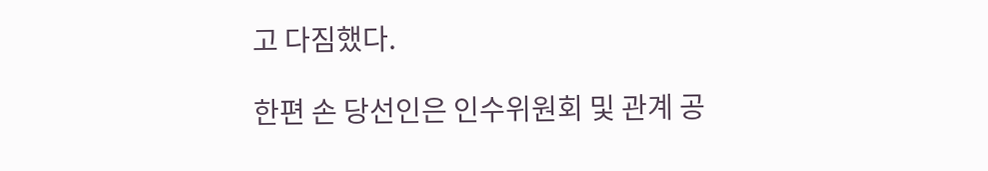고 다짐했다.

한편 손 당선인은 인수위원회 및 관계 공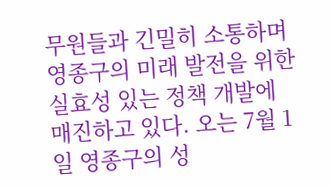무원들과 긴밀히 소통하며 영종구의 미래 발전을 위한 실효성 있는 정책 개발에 매진하고 있다. 오는 7월 1일 영종구의 성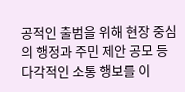공적인 출범을 위해 현장 중심의 행정과 주민 제안 공모 등 다각적인 소통 행보를 이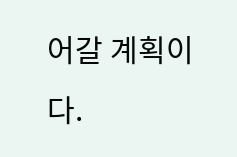어갈 계획이다.